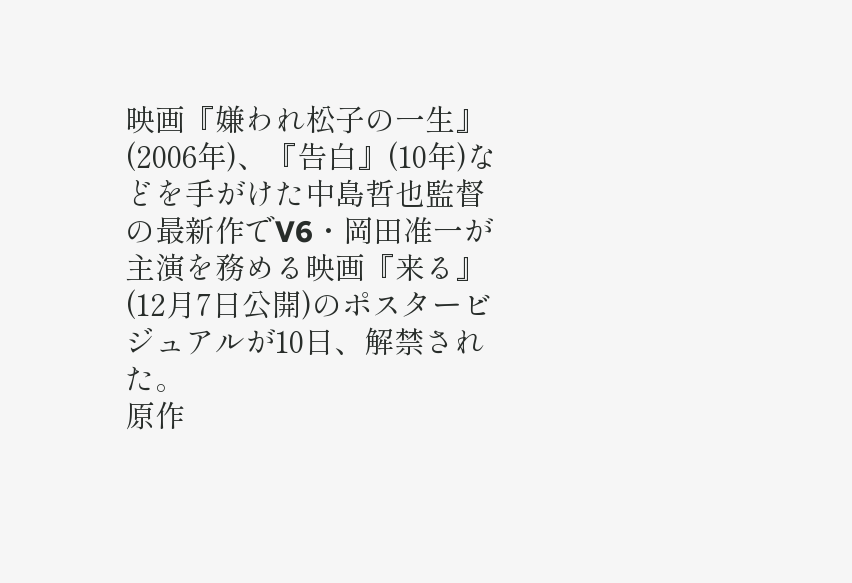映画『嫌われ松子の一生』(2006年)、『告白』(10年)などを手がけた中島哲也監督の最新作でV6・岡田准一が主演を務める映画『来る』(12月7日公開)のポスタービジュアルが10日、解禁された。
原作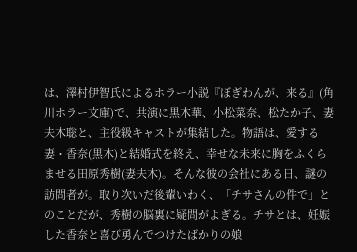は、澤村伊智氏によるホラー小説『ぼぎわんが、来る』(角川ホラー文庫)で、共演に黒木華、小松菜奈、松たか子、妻夫木聡と、主役級キャストが集結した。物語は、愛する妻・香奈(黒木)と結婚式を終え、幸せな未来に胸をふくらませる田原秀樹(妻夫木)。そんな彼の会社にある日、謎の訪問者が。取り次いだ後輩いわく、「チサさんの件で」とのことだが、秀樹の脳裏に疑問がよぎる。チサとは、妊娠した香奈と喜び勇んでつけたばかりの娘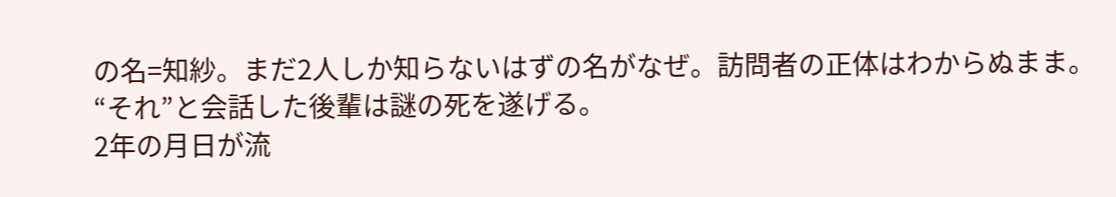の名=知紗。まだ2人しか知らないはずの名がなぜ。訪問者の正体はわからぬまま。“それ”と会話した後輩は謎の死を遂げる。
2年の月日が流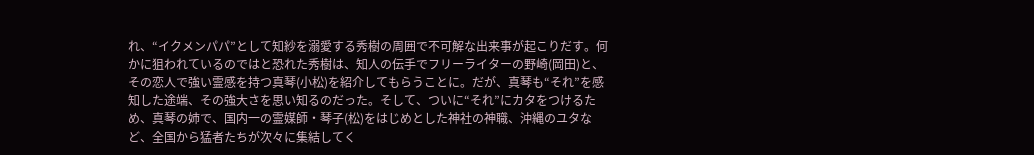れ、“イクメンパパ”として知紗を溺愛する秀樹の周囲で不可解な出来事が起こりだす。何かに狙われているのではと恐れた秀樹は、知人の伝手でフリーライターの野崎(岡田)と、その恋人で強い霊感を持つ真琴(小松)を紹介してもらうことに。だが、真琴も“それ”を感知した途端、その強大さを思い知るのだった。そして、ついに“それ”にカタをつけるため、真琴の姉で、国内一の霊媒師・琴子(松)をはじめとした神社の神職、沖縄のユタなど、全国から猛者たちが次々に集結してく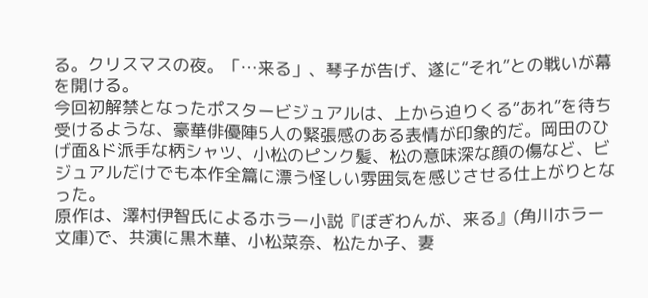る。クリスマスの夜。「…来る」、琴子が告げ、遂に“それ”との戦いが幕を開ける。
今回初解禁となったポスタービジュアルは、上から迫りくる“あれ”を待ち受けるような、豪華俳優陣5人の緊張感のある表情が印象的だ。岡田のひげ面&ド派手な柄シャツ、小松のピンク髪、松の意味深な顔の傷など、ビジュアルだけでも本作全篇に漂う怪しい雰囲気を感じさせる仕上がりとなった。
原作は、澤村伊智氏によるホラー小説『ぼぎわんが、来る』(角川ホラー文庫)で、共演に黒木華、小松菜奈、松たか子、妻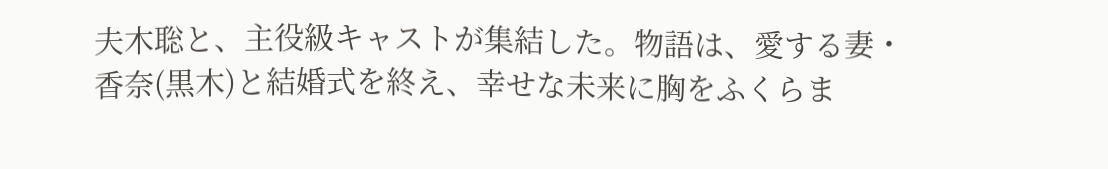夫木聡と、主役級キャストが集結した。物語は、愛する妻・香奈(黒木)と結婚式を終え、幸せな未来に胸をふくらま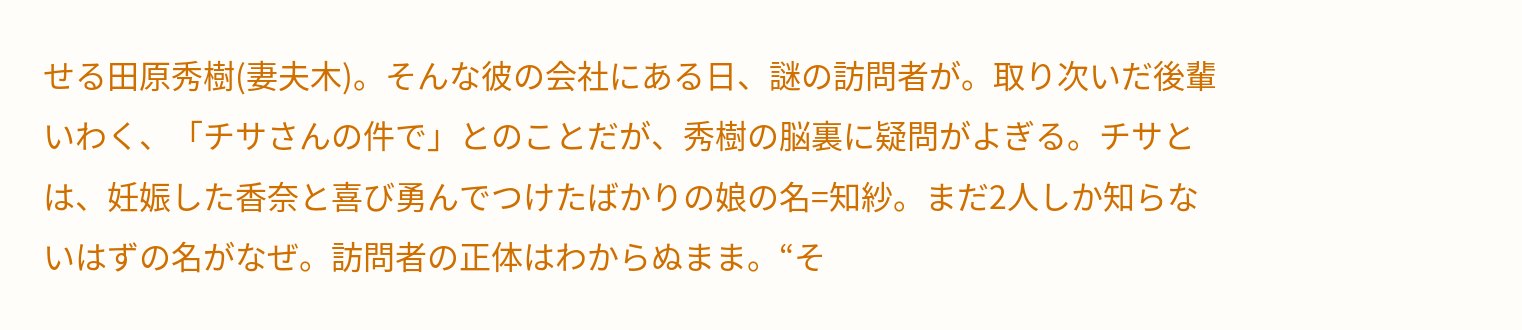せる田原秀樹(妻夫木)。そんな彼の会社にある日、謎の訪問者が。取り次いだ後輩いわく、「チサさんの件で」とのことだが、秀樹の脳裏に疑問がよぎる。チサとは、妊娠した香奈と喜び勇んでつけたばかりの娘の名=知紗。まだ2人しか知らないはずの名がなぜ。訪問者の正体はわからぬまま。“そ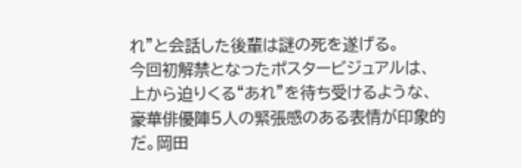れ”と会話した後輩は謎の死を遂げる。
今回初解禁となったポスタービジュアルは、上から迫りくる“あれ”を待ち受けるような、豪華俳優陣5人の緊張感のある表情が印象的だ。岡田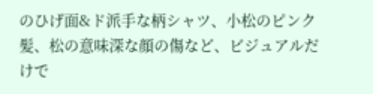のひげ面&ド派手な柄シャツ、小松のピンク髪、松の意味深な顔の傷など、ビジュアルだけで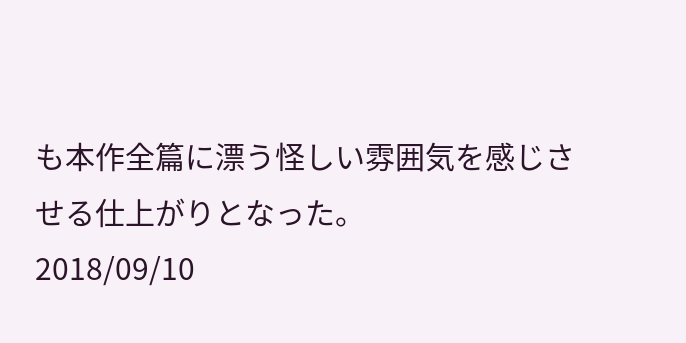も本作全篇に漂う怪しい雰囲気を感じさせる仕上がりとなった。
2018/09/10